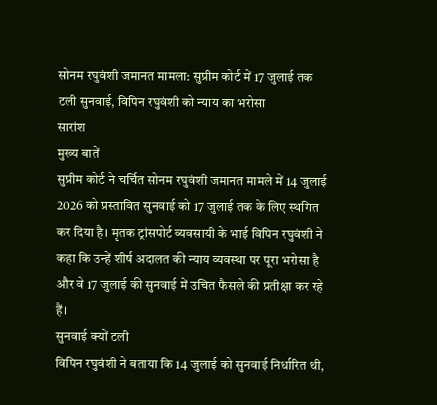सोनम रघुवंशी जमानत मामला: सुप्रीम कोर्ट में 17 जुलाई तक टली सुनवाई, विपिन रघुवंशी को न्याय का भरोसा
सारांश
मुख्य बातें
सुप्रीम कोर्ट ने चर्चित सोनम रघुवंशी जमानत मामले में 14 जुलाई 2026 को प्रस्तावित सुनवाई को 17 जुलाई तक के लिए स्थगित कर दिया है। मृतक ट्रांसपोर्ट व्यवसायी के भाई विपिन रघुवंशी ने कहा कि उन्हें शीर्ष अदालत की न्याय व्यवस्था पर पूरा भरोसा है और वे 17 जुलाई की सुनवाई में उचित फैसले की प्रतीक्षा कर रहे हैं।
सुनवाई क्यों टली
विपिन रघुवंशी ने बताया कि 14 जुलाई को सुनवाई निर्धारित थी,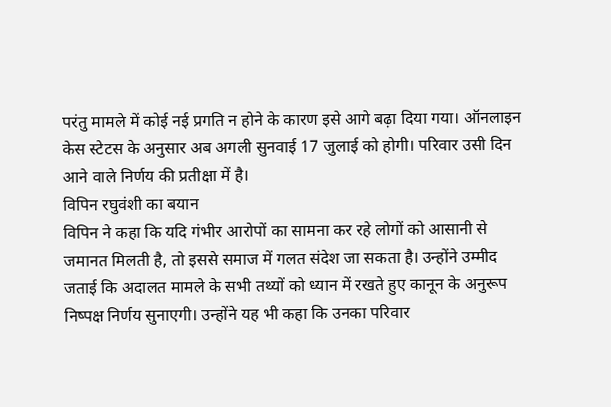परंतु मामले में कोई नई प्रगति न होने के कारण इसे आगे बढ़ा दिया गया। ऑनलाइन केस स्टेटस के अनुसार अब अगली सुनवाई 17 जुलाई को होगी। परिवार उसी दिन आने वाले निर्णय की प्रतीक्षा में है।
विपिन रघुवंशी का बयान
विपिन ने कहा कि यदि गंभीर आरोपों का सामना कर रहे लोगों को आसानी से जमानत मिलती है, तो इससे समाज में गलत संदेश जा सकता है। उन्होंने उम्मीद जताई कि अदालत मामले के सभी तथ्यों को ध्यान में रखते हुए कानून के अनुरूप निष्पक्ष निर्णय सुनाएगी। उन्होंने यह भी कहा कि उनका परिवार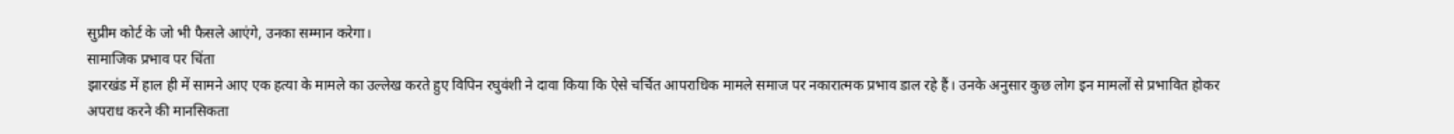सुप्रीम कोर्ट के जो भी फैसले आएंगे, उनका सम्मान करेगा।
सामाजिक प्रभाव पर चिंता
झारखंड में हाल ही में सामने आए एक हत्या के मामले का उल्लेख करते हुए विपिन रघुवंशी ने दावा किया कि ऐसे चर्चित आपराधिक मामले समाज पर नकारात्मक प्रभाव डाल रहे हैं। उनके अनुसार कुछ लोग इन मामलों से प्रभावित होकर अपराध करने की मानसिकता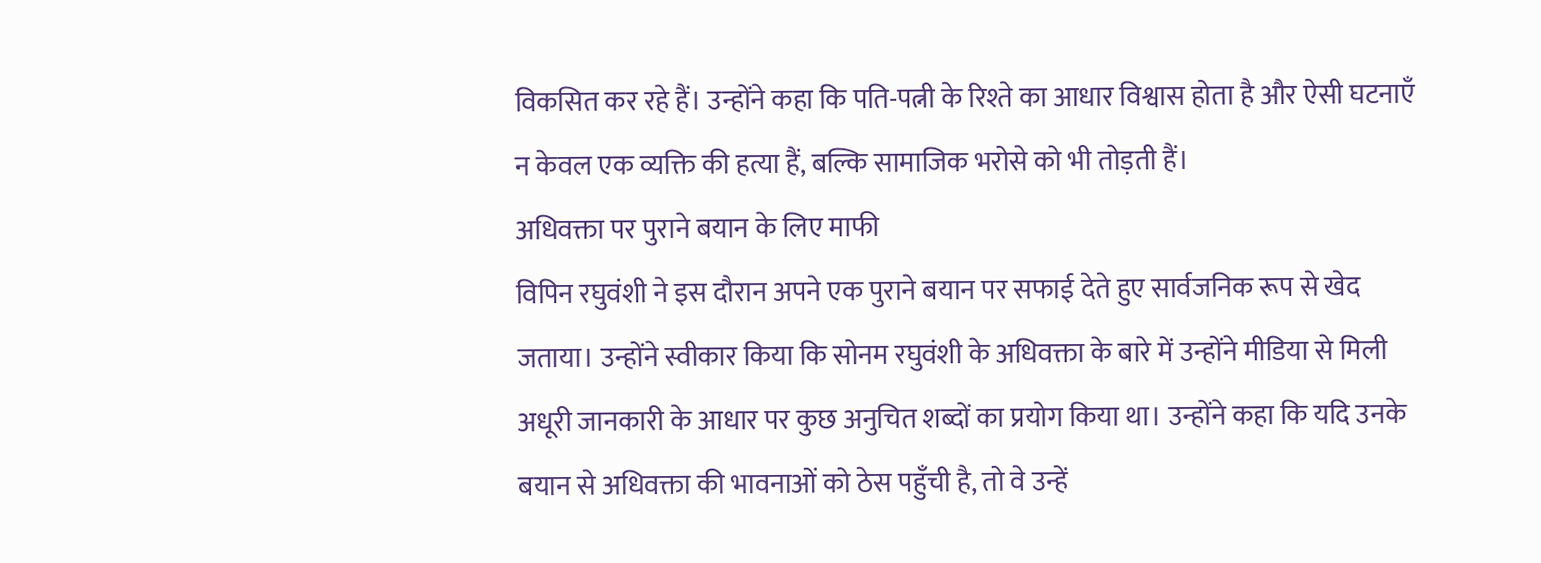विकसित कर रहे हैं। उन्होंने कहा कि पति-पत्नी के रिश्ते का आधार विश्वास होता है और ऐसी घटनाएँ न केवल एक व्यक्ति की हत्या हैं, बल्कि सामाजिक भरोसे को भी तोड़ती हैं।
अधिवक्ता पर पुराने बयान के लिए माफी
विपिन रघुवंशी ने इस दौरान अपने एक पुराने बयान पर सफाई देते हुए सार्वजनिक रूप से खेद जताया। उन्होंने स्वीकार किया कि सोनम रघुवंशी के अधिवक्ता के बारे में उन्होंने मीडिया से मिली अधूरी जानकारी के आधार पर कुछ अनुचित शब्दों का प्रयोग किया था। उन्होंने कहा कि यदि उनके बयान से अधिवक्ता की भावनाओं को ठेस पहुँची है, तो वे उन्हें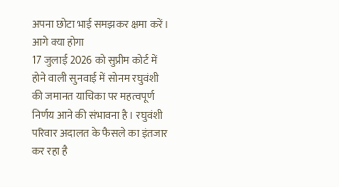अपना छोटा भाई समझकर क्षमा करें।
आगे क्या होगा
17 जुलाई 2026 को सुप्रीम कोर्ट में होने वाली सुनवाई में सोनम रघुवंशी की जमानत याचिका पर महत्वपूर्ण निर्णय आने की संभावना है। रघुवंशी परिवार अदालत के फैसले का इंतजार कर रहा है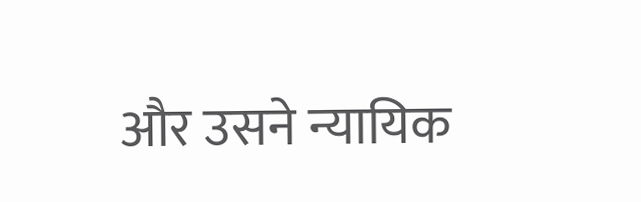और उसने न्यायिक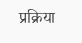प्रक्रिया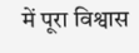में पूरा विश्वास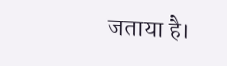जताया है।